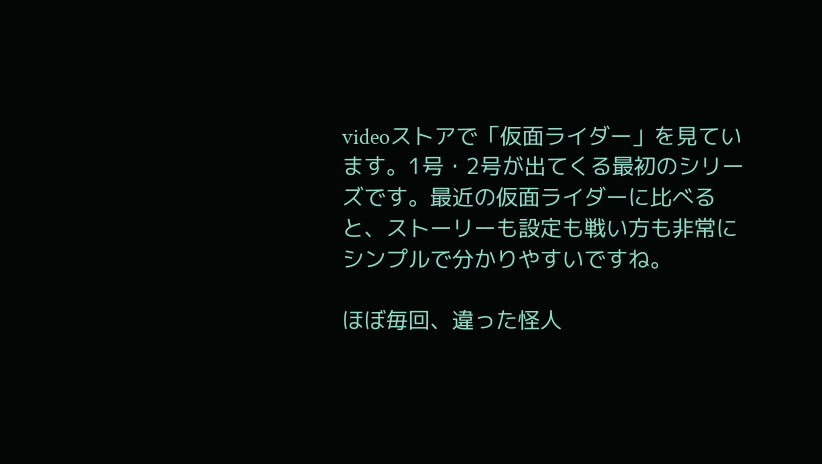videoストアで「仮面ライダー」を見ています。1号・2号が出てくる最初のシリーズです。最近の仮面ライダーに比べると、ストーリーも設定も戦い方も非常にシンプルで分かりやすいですね。

ほぼ毎回、違った怪人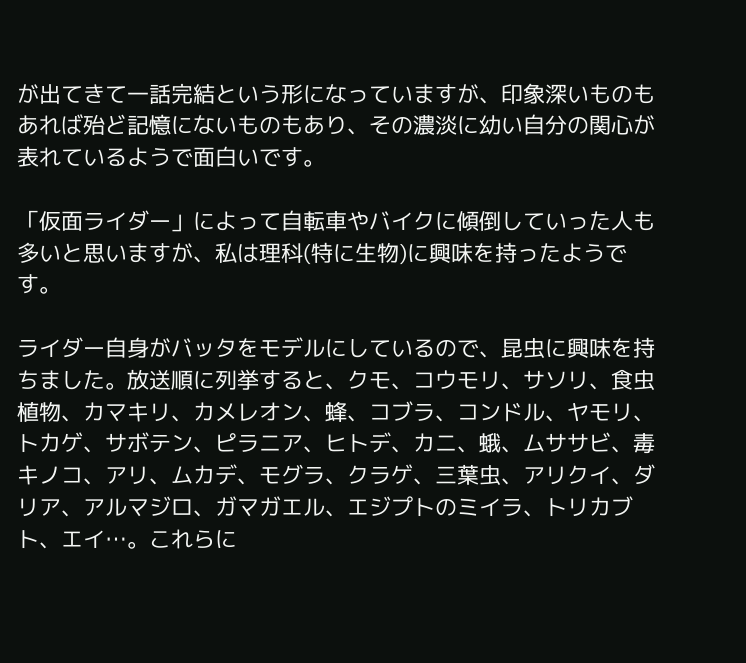が出てきて一話完結という形になっていますが、印象深いものもあれば殆ど記憶にないものもあり、その濃淡に幼い自分の関心が表れているようで面白いです。

「仮面ライダー」によって自転車やバイクに傾倒していった人も多いと思いますが、私は理科(特に生物)に興味を持ったようです。

ライダー自身がバッタをモデルにしているので、昆虫に興味を持ちました。放送順に列挙すると、クモ、コウモリ、サソリ、食虫植物、カマキリ、カメレオン、蜂、コブラ、コンドル、ヤモリ、トカゲ、サボテン、ピラニア、ヒトデ、カニ、蛾、ムササビ、毒キノコ、アリ、ムカデ、モグラ、クラゲ、三葉虫、アリクイ、ダリア、アルマジロ、ガマガエル、エジプトのミイラ、トリカブト、エイ…。これらに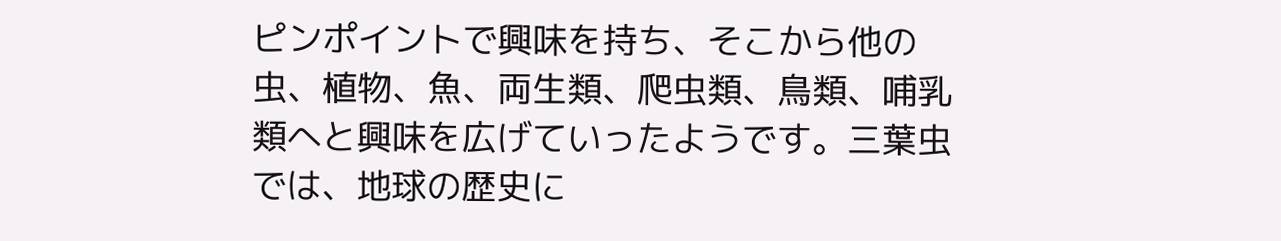ピンポイントで興味を持ち、そこから他の虫、植物、魚、両生類、爬虫類、鳥類、哺乳類へと興味を広げていったようです。三葉虫では、地球の歴史に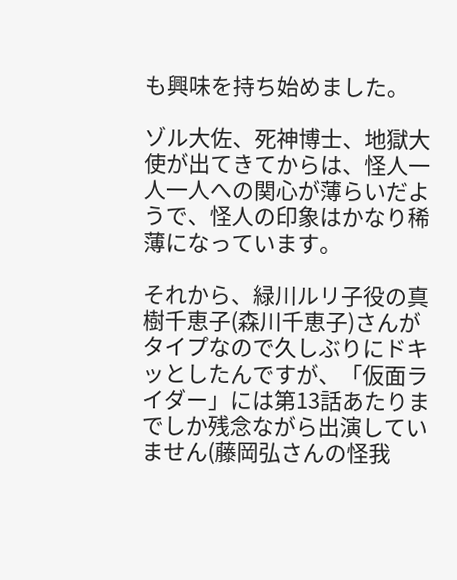も興味を持ち始めました。

ゾル大佐、死神博士、地獄大使が出てきてからは、怪人一人一人への関心が薄らいだようで、怪人の印象はかなり稀薄になっています。

それから、緑川ルリ子役の真樹千恵子(森川千恵子)さんがタイプなので久しぶりにドキッとしたんですが、「仮面ライダー」には第13話あたりまでしか残念ながら出演していません(藤岡弘さんの怪我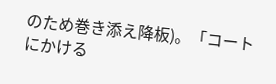のため巻き添え降板)。「コートにかける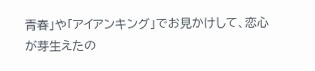青春」や「アイアンキング」でお見かけして、恋心が芽生えたの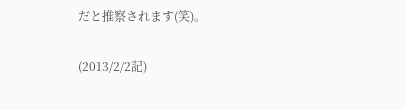だと推察されます(笑)。

(2013/2/2記)